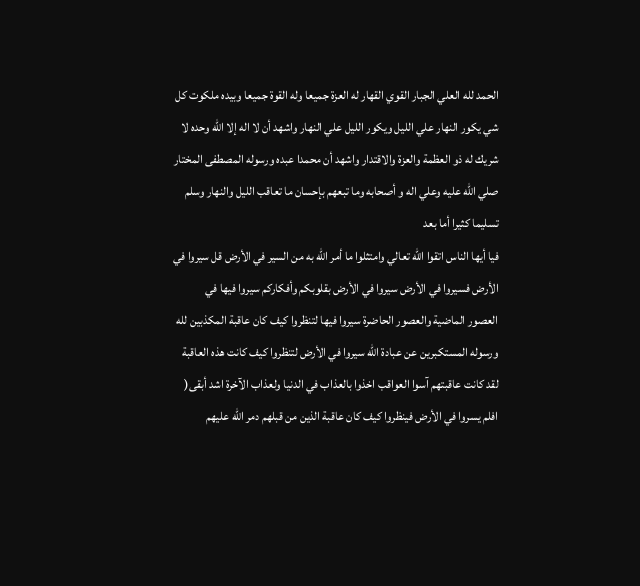الحمد لله العلي الجبار القوي القهار له العزة جميعا وله القوة جميعا وبيده ملكوت كل شي يكور النهار علي الليل ويكور الليل علي النهار واشهد أن لا اله إلا الله وحده لا شريك له ذو العظمة والعزة والاقتدار واشهد أن محمدا عبده ورسوله المصطفى المختار صلي الله عليه وعلي اله و أصحابه وما تبعهم بإحسان ما تعاقب الليل والنهار وسلم تسليما كثيرا أما بعد
فيا أيها الناس اتقوا الله تعالي وامتثلوا ما أمر الله به من السير في الأرض قل سيروا في الأرض فسيروا في الأرض سيروا في الأرض بقلوبكم وأفكاركم سيروا فيها في العصور الماضية والعصور الحاضرة سيروا فيها لتنظروا كيف كان عاقبة المكذبين لله ورسوله المستكبرين عن عبادة الله سيروا في الأرض لتنظروا كيف كانت هذه العاقبة لقد كانت عاقبتهم آسوا العواقب اخذوا بالعذاب في الدنيا ولعذاب الآخرة اشد أبقى( افلم يسروا في الأرض فينظروا كيف كان عاقبة الذين من قبلهم دمر الله عليهم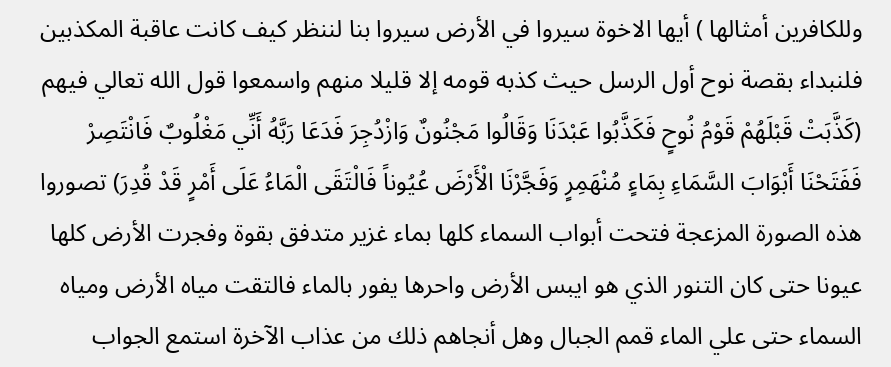وللكافرين أمثالها ) أيها الاخوة سيروا في الأرض سيروا بنا لننظر كيف كانت عاقبة المكذبين فلنبداء بقصة نوح أول الرسل حيث كذبه قومه إلا قليلا منهم واسمعوا قول الله تعالي فيهم (كَذَّبَتْ قَبْلَهُمْ قَوْمُ نُوحٍ فَكَذَّبُوا عَبْدَنَا وَقَالُوا مَجْنُونٌ وَازْدُجِرَ فَدَعَا رَبَّهُ أَنِّي مَغْلُوبٌ فَانْتَصِرْ فَفَتَحْنَا أَبْوَابَ السَّمَاءِ بِمَاءٍ مُنْهَمِرٍ وَفَجَّرْنَا الْأَرْضَ عُيُوناً فَالْتَقَى الْمَاءُ عَلَى أَمْرٍ قَدْ قُدِرَ) تصوروا هذه الصورة المزعجة فتحت أبواب السماء كلها بماء غزير متدفق بقوة وفجرت الأرض كلها عيونا حتى كان التنور الذي هو ايبس الأرض واحرها يفور بالماء فالتقت مياه الأرض ومياه السماء حتى علي الماء قمم الجبال وهل أنجاهم ذلك من عذاب الآخرة استمع الجواب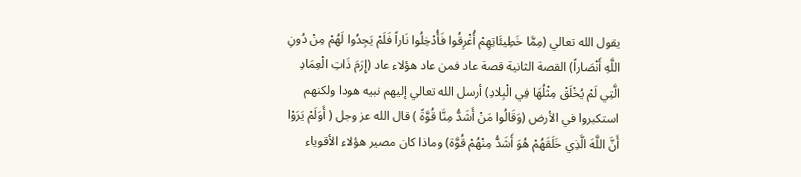يقول الله تعالي (مِمَّا خَطِيئَاتِهِمْ أُغْرِقُوا فَأُدْخِلُوا نَاراً فَلَمْ يَجِدُوا لَهُمْ مِنْ دُونِ اللَّهِ أَنْصَاراً) القصة الثانية قصة عاد فمن عاد هؤلاء عاد (إِرَمَ ذَاتِ الْعِمَادِ الَّتِي لَمْ يُخْلَقْ مِثْلُهَا فِي الْبِلادِ) أرسل الله تعالي إليهم نبيه هودا ولكنهم استكبروا في الأرض (وَقَالُوا مَنْ أَشَدُّ مِنَّا قُوَّةً ) قال الله عز وجل ( أَوَلَمْ يَرَوْا أَنَّ اللَّهَ الَّذِي خَلَقَهُمْ هُوَ أَشَدُّ مِنْهُمْ قُوَّة) وماذا كان مصير هؤلاء الأقوياء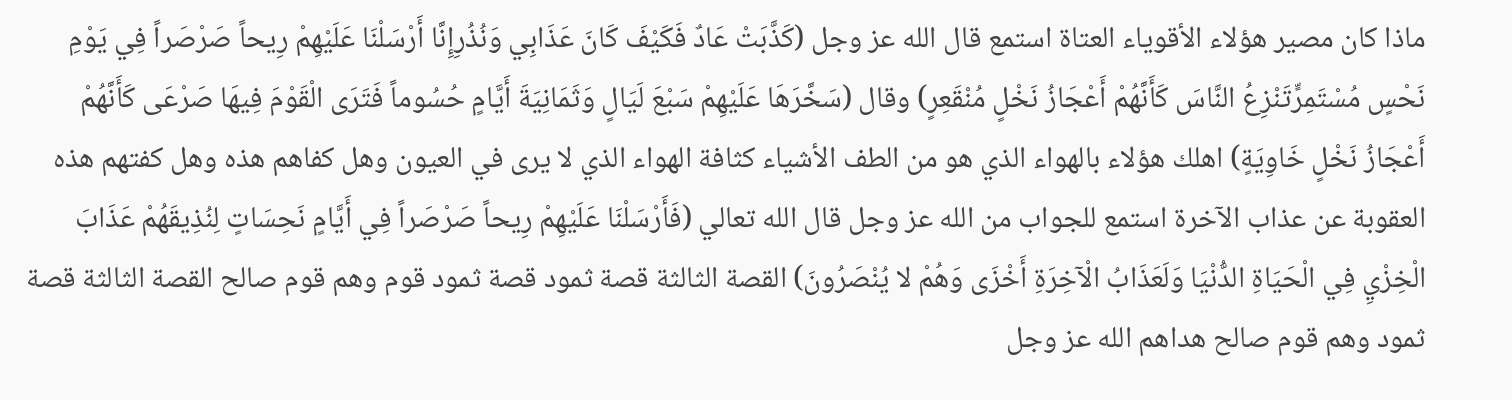ماذا كان مصير هؤلاء الأقوياء العتاة استمع قال الله عز وجل (كَذَّبَتْ عَادٌ فَكَيْفَ كَانَ عَذَابِي وَنُذُرِإِنَّا أَرْسَلْنَا عَلَيْهِمْ رِيحاً صَرْصَراً فِي يَوْمِ نَحْسٍ مُسْتَمِرٍّتَنْزِعُ النَّاسَ كَأَنَّهُمْ أَعْجَازُ نَخْلٍ مُنْقَعِرٍ) وقال (سَخَّرَهَا عَلَيْهِمْ سَبْعَ لَيَالٍ وَثَمَانِيَةَ أَيَّامٍ حُسُوماً فَتَرَى الْقَوْمَ فِيهَا صَرْعَى كَأَنَّهُمْ أَعْجَازُ نَخْلٍ خَاوِيَةٍ) اهلك هؤلاء بالهواء الذي هو من الطف الأشياء كثافة الهواء الذي لا يرى في العيون وهل كفاهم هذه وهل كفتهم هذه العقوبة عن عذاب الآخرة استمع للجواب من الله عز وجل قال الله تعالي (فَأَرْسَلْنَا عَلَيْهِمْ رِيحاً صَرْصَراً فِي أَيَّامٍ نَحِسَاتٍ لِنُذِيقَهُمْ عَذَابَ الْخِزْيِ فِي الْحَيَاةِ الدُّنْيَا وَلَعَذَابُ الْآخِرَةِ أَخْزَى وَهُمْ لا يُنْصَرُونَ) القصة الثالثة قصة ثمود قصة ثمود قوم وهم قوم صالح القصة الثالثة قصة ثمود وهم قوم صالح هداهم الله عز وجل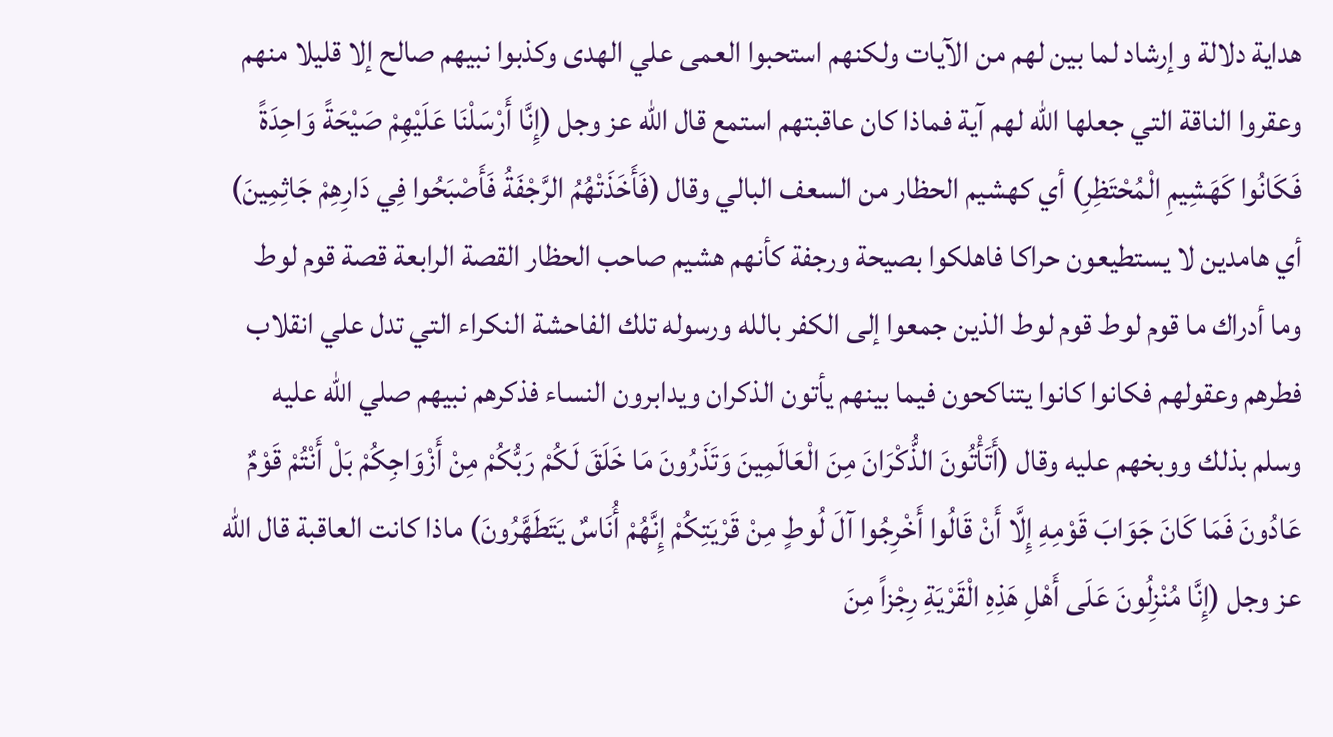هداية دلالة وإرشاد لما بين لهم من الآيات ولكنهم استحبوا العمى علي الهدى وكذبوا نبيهم صالح إلا قليلا منهم وعقروا الناقة التي جعلها الله لهم آية فماذا كان عاقبتهم استمع قال الله عز وجل (إِنَّا أَرْسَلْنَا عَلَيْهِمْ صَيْحَةً وَاحِدَةً فَكَانُوا كَهَشِيمِ الْمُحْتَظِرِ) أي كهشيم الحظار من السعف البالي وقال (فَأَخَذَتْهُمُ الرَّجْفَةُ فَأَصْبَحُوا فِي دَارِهِمْ جَاثِمِينَ) أي هامدين لا يستطيعون حراكا فاهلكوا بصيحة ورجفة كأنهم هشيم صاحب الحظار القصة الرابعة قصة قوم لوط وما أدراك ما قوم لوط قوم لوط الذين جمعوا إلى الكفر بالله ورسوله تلك الفاحشة النكراء التي تدل علي انقلاب فطرهم وعقولهم فكانوا كانوا يتناكحون فيما بينهم يأتون الذكران ويدابرون النساء فذكرهم نبيهم صلي الله عليه وسلم بذلك ووبخهم عليه وقال (أَتَأْتُونَ الذُّكْرَانَ مِنَ الْعَالَمِينَ وَتَذَرُونَ مَا خَلَقَ لَكُمْ رَبُّكُمْ مِنْ أَزْوَاجِكُمْ بَلْ أَنْتُمْ قَوْمٌ عَادُونَ فَمَا كَانَ جَوَابَ قَوْمِهِ إِلَّا أَنْ قَالُوا أَخْرِجُوا آلَ لُوطٍ مِنْ قَرْيَتِكُمْ إِنَّهُمْ أُنَاسٌ يَتَطَهَّرُونَ) ماذا كانت العاقبة قال الله عز وجل (إِنَّا مُنْزِلُونَ عَلَى أَهْلِ هَذِهِ الْقَرْيَةِ رِجْزاً مِنَ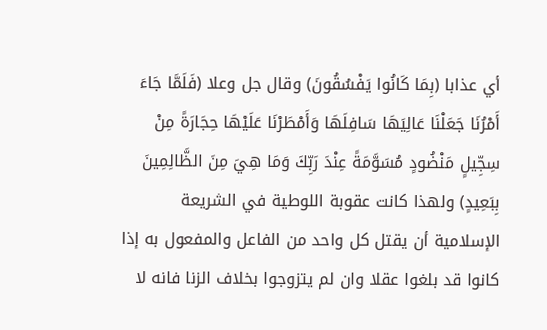أي عذابا (بِمَا كَانُوا يَفْسُقُونَ) وقال جل وعلا (فَلَمَّا جَاءَ أَمْرُنَا جَعَلْنَا عَالِيَهَا سَافِلَهَا وَأَمْطَرْنَا عَلَيْهَا حِجَارَةً مِنْ سِجِّيلٍ مَنْضُودٍ مُسَوَّمَةً عِنْدَ رَبِّكَ وَمَا هِيَ مِنَ الظَّالِمِينَ بِبَعِيدٍ) ولهذا كانت عقوبة اللوطية في الشريعة الإسلامية أن يقتل كل واحد من الفاعل والمفعول به إذا كانوا قد بلغوا عقلا وان لم يتزوجوا بخلاف الزنا فانه لا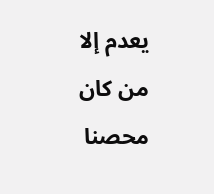يعدم إلا من كان محصنا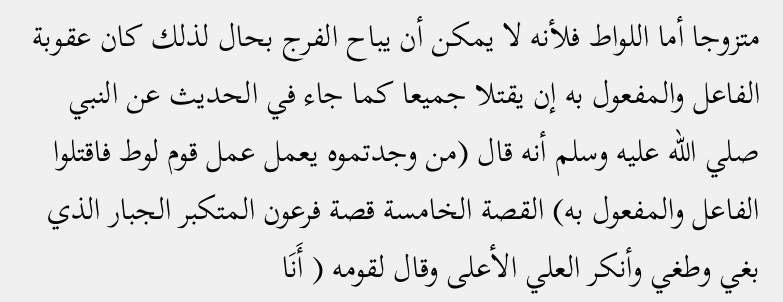متزوجا أما اللواط فلأنه لا يمكن أن يباح الفرج بحال لذلك كان عقوبة الفاعل والمفعول به إن يقتلا جميعا كما جاء في الحديث عن النبي صلي الله عليه وسلم أنه قال (من وجدتموه يعمل عمل قوم لوط فاقتلوا الفاعل والمفعول به) القصة الخامسة قصة فرعون المتكبر الجبار الذي بغي وطغي وأنكر العلي الأعلى وقال لقومه ( أَنَا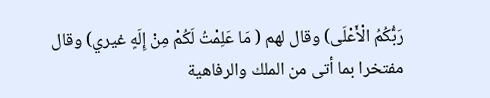رَبُّكُمُ الْأَعْلَى) وقال لهم ( مَا عَلِمْتُ لَكُمْ مِنْ إِلَهٍ غيري) وقال مفتخرا بما أتى من الملك والرفاهية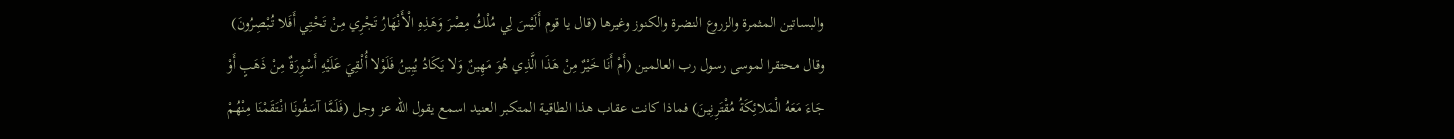والبساتين المثمرة والزروع النضرة والكنوز وغيرها (قال يا قوم أَلَيْسَ لِي مُلْكُ مِصْرَ وَهَذِهِ الْأَنْهَارُ تَجْرِي مِنْ تَحْتِي أَفَلا تُبْصِرُونَ) وقال محتقرا لموسى رسول رب العالمين (أَمْ أَنَا خَيْرٌ مِنْ هَذَا الَّذِي هُوَ مَهِينٌ وَلا يَكَادُ يُبِينُ فَلَوْلا أُلْقِيَ عَلَيْهِ أَسْوِرَةٌ مِنْ ذَهَبٍ أَوْ جَاءَ مَعَهُ الْمَلائِكَةُ مُقْتَرِنِينَ) فماذا كانت عقاب هذا الطاقية المتكبر العنيد اسمع يقول الله عز وجل (فَلَمَّا آسَفُونَا انْتَقَمْنَا مِنْهُمْ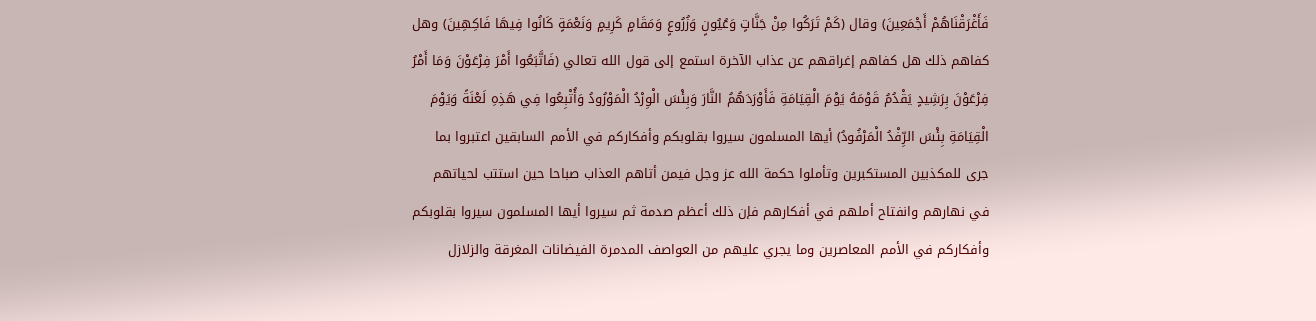فَأَغْرَقْنَاهُمْ أَجْمَعِينَ) وقال (كَمْ تَرَكُوا مِنْ جَنَّاتٍ وَعُيُونٍ وَزُرُوعٍ وَمَقَامٍ كَرِيمٍ وَنَعْمَةٍ كَانُوا فِيهَا فَاكِهِينَ) وهل كفاهم ذلك هل كفاهم إغراقهم عن عذاب الآخرة استمع إلى قول الله تعالي (فَاتَّبَعُوا أَمْرَ فِرْعَوْنَ وَمَا أَمْرُ فِرْعَوْنَ بِرَشِيدٍ يَقْدُمُ قَوْمَهُ يَوْمَ الْقِيَامَةِ فَأَوْرَدَهُمُ النَّارَ وَبِئْسَ الْوِرْدُ الْمَوْرُودُ وَأُتْبِعُوا فِي هَذِهِ لَعْنَةً وَيَوْمَ الْقِيَامَةِ بِئْسَ الرِّفْدُ الْمَرْفُودُ) أيها المسلمون سيروا بقلوبكم وأفكاركم في الأمم السابقين اعتبروا بما جرى للمكذبين المستكبرين وتأملوا حكمة الله عز وجل فيمن أتاهم العذاب صباحا حين استتب لحياتهم في نهارهم وانفتاح أملهم في أفكارهم فإن ذلك أعظم صدمة ثم سيروا أيها المسلمون سيروا بقلوبكم وأفكاركم في الأمم المعاصرين وما يجري عليهم من العواصف المدمرة الفيضانات المغرقة والزلازل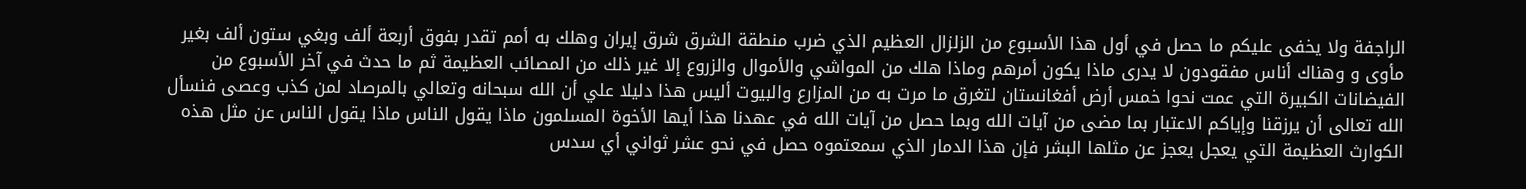الراجفة ولا يخفى عليكم ما حصل في أول هذا الأسبوع من الزلزال العظيم الذي ضرب منطقة الشرق شرق إيران وهلك به أمم تقدر بفوق أربعة ألف وبغي ستون ألف بغير مأوى و وهناك أناس مفقودون لا يدرى ماذا يكون أمرهم وماذا هلك من المواشي والأموال والزروع إلا غير ذلك من المصائب العظيمة ثم ما حدث في آخر الأسبوع من الفيضانات الكبيرة التي عمت نحوا خمس أرض أفغانستان لتغرق ما مرت به من المزارع والبيوت أليس هذا دليلا علي أن الله سبحانه وتعالي بالمرصاد لمن كذب وعصى فنسأل الله تعالى أن يرزقنا وإياكم الاعتبار بما مضى من آيات الله وبما حصل من آيات الله في عهدنا هذا أيها الأخوة المسلمون ماذا يقول الناس ماذا يقول الناس عن مثل هذه الكوارث العظيمة التي يعجل يعجز عن مثلها البشر فإن هذا الدمار الذي سمعتموه حصل في نحو عشر ثواني أي سدس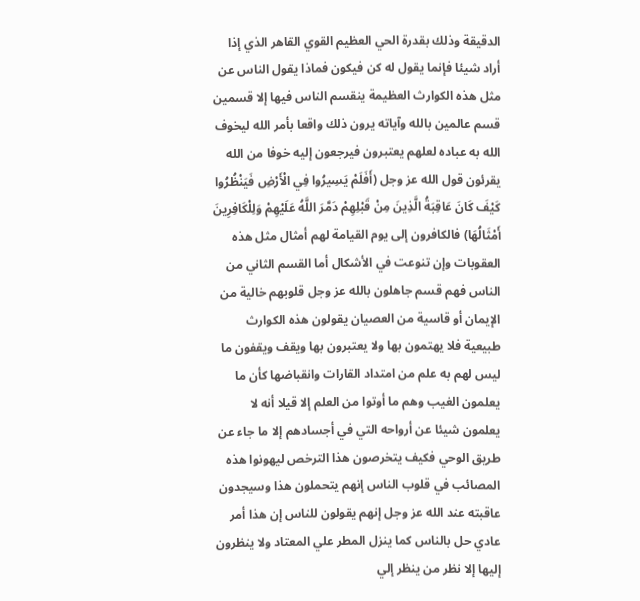الدقيقة وذلك بقدرة الحي العظيم القوي القاهر الذي إذا أراد شيئا فإنما يقول له كن فيكون فماذا يقول الناس عن مثل هذه الكوارث العظيمة ينقسم الناس فيها إلا قسمين قسم عالمين بالله وآياته يرون ذلك واقعا بأمر الله ليخوف الله به عباده لعلهم يعتبرون فيرجعون إليه خوفا من الله يقرئون قول الله عز وجل (أَفَلَمْ يَسِيرُوا فِي الْأَرْضِ فَيَنْظُرُوا كَيْفَ كَانَ عَاقِبَةُ الَّذِينَ مِنْ قَبْلِهِمْ دَمَّرَ اللَّهُ عَلَيْهِمْ وَلِلْكَافِرِينَ أَمْثَالُهَا) فالكافرون إلى يوم القيامة لهم أمثال مثل هذه العقوبات وإن تنوعت في الأشكال أما القسم الثاني من الناس فهم قسم جاهلون بالله عز وجل قلوبهم خالية من الإيمان أو قاسية من العصيان يقولون هذه الكوارث طبيعية فلا يهتمون بها ولا يعتبرون بها ويقف ويقفون ما ليس لهم به علم من امتداد القارات وانقباضها كأن ما يعلمون الغيب وهم ما أوتوا من العلم إلا قيلا أنه لا يعلمون شيئا عن أرواحه التي في أجسادهم إلا ما جاء عن طريق الوحي فكيف يتخرصون هذا الترخص ليهونوا هذه المصائب في قلوب الناس إنهم يتحملون هذا وسيجدون عاقبته عند الله عز وجل إنهم يقولون للناس إن هذا أمر عادي حل بالناس كما ينزل المطر علي المعتاد ولا ينظرون إليها إلا نظر من ينظر إلي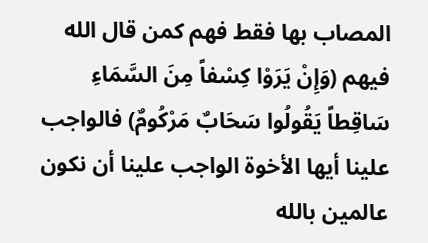المصاب بها فقط فهم كمن قال الله فيهم (وَإِنْ يَرَوْا كِسْفاً مِنَ السَّمَاءِ سَاقِطاً يَقُولُوا سَحَابٌ مَرْكُومٌ) فالواجب علينا أيها الأخوة الواجب علينا أن نكون عالمين بالله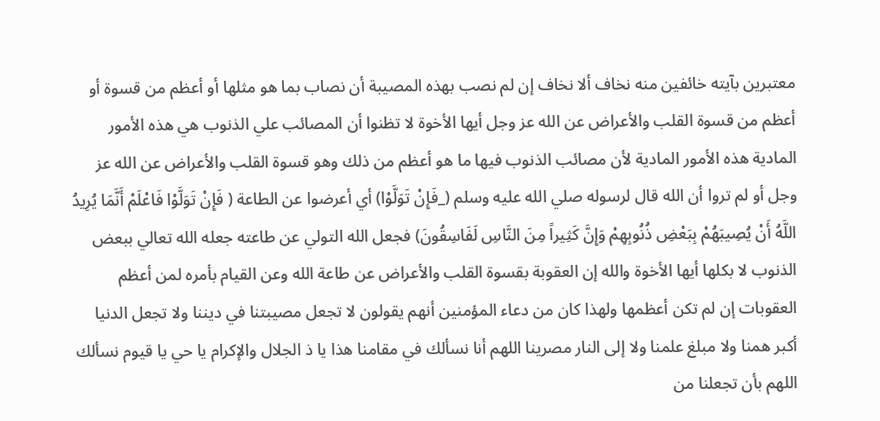معتبرين بآيته خائفين منه نخاف ألا نخاف إن لم نصب بهذه المصيبة أن نصاب بما هو مثلها أو أعظم من قسوة أو أعظم من قسوة القلب والأعراض عن الله عز وجل أيها الأخوة لا تظنوا أن المصائب علي الذنوب هي هذه الأمور المادية هذه الأمور المادية لأن مصائب الذنوب فيها ما هو أعظم من ذلك وهو قسوة القلب والأعراض عن الله عز وجل أو لم تروا أن الله قال لرسوله صلي الله عليه وسلم (_فَإِنْ تَوَلَّوْا) أي أعرضوا عن الطاعة ( فَإِنْ تَوَلَّوْا فَاعْلَمْ أَنَّمَا يُرِيدُ اللَّهُ أَنْ يُصِيبَهُمْ بِبَعْضِ ذُنُوبِهِمْ وَإِنَّ كَثِيراً مِنَ النَّاسِ لَفَاسِقُونَ) فجعل الله التولي عن طاعته جعله الله تعالي ببعض الذنوب لا بكلها أيها الأخوة والله إن العقوبة بقسوة القلب والأعراض عن طاعة الله وعن القيام بأمره لمن أعظم العقوبات إن لم تكن أعظمها ولهذا كان من دعاء المؤمنين أنهم يقولون لا تجعل مصيبتنا في ديننا ولا تجعل الدنيا أكبر همنا ولا مبلغ علمنا ولا إلى النار مصرينا اللهم أنا نسألك في مقامنا هذا يا ذ الجلال والإكرام يا حي يا قيوم نسألك اللهم بأن تجعلنا من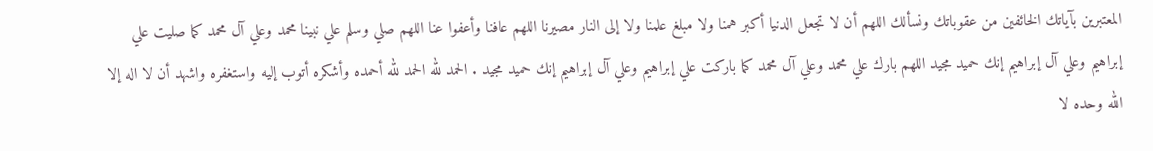المعتبرين بآياتك الخائفين من عقوباتك ونسألك اللهم أن لا تجعل الدنيا أكبر همنا ولا مبلغ علمنا ولا إلى النار مصيرنا اللهم عافنا وأعفوا عنا اللهم صلي وسلم علي نبينا محمد وعلي آل محمد كما صليت علي إبراهيم وعلي آل إبراهيم إنك حميد مجيد اللهم بارك علي محمد وعلي آل محمد كما باركت علي إبراهيم وعلي آل إبراهيم إنك حميد مجيد . الحمد لله الحمد لله أحمده وأشكره أتوب إليه واستغفره واشهد أن لا اله إلا الله وحده لا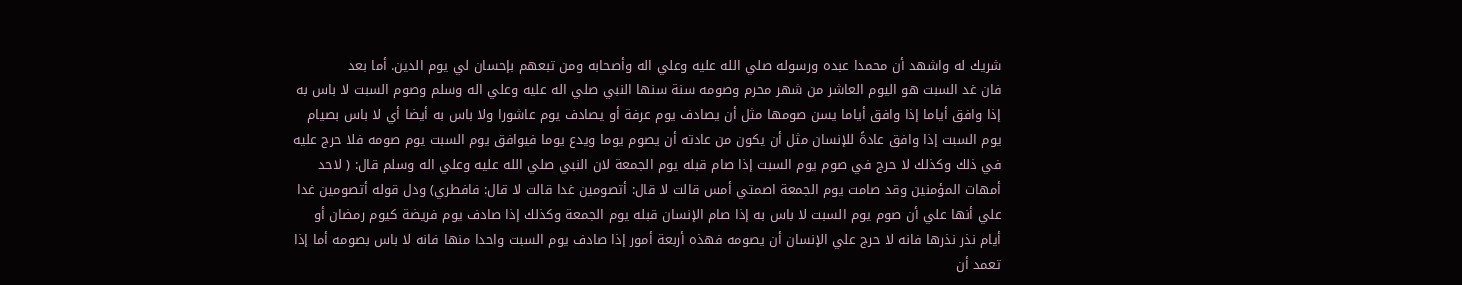شريك له واشهد أن محمدا عبده ورسوله صلي الله عليه وعلي اله وأصحابه ومن تبعهم بإحسان لي يوم الدين. أما بعد
فان غد السبت هو اليوم العاشر من شهر محرم وصومه سنة سنها النبي صلي اله عليه وعلي اله وسلم وصوم السبت لا باس به إذا وافق أياما إذا وافق أياما يسن صومها مثل أن يصادف يوم عرفة أو يصادف يوم عاشورا ولا باس به أيضا أي لا باس بصيام يوم السبت إذا وافق عادةً للإنسان مثل أن يكون من عادته أن يصوم يوما ويدع يوما فيوافق يوم السبت يوم صومه فلا حرج عليه في ذلك وكذلك لا حرج في صوم يوم السبت إذا صام قبله يوم الجمعة لان النبي صلي الله عليه وعلي اله وسلم قال: ( لاحد أمهات المؤمنين وقد صامت يوم الجمعة اصمتي أمس قالت لا قال: أتصومين غدا قالت لا قال: فافطري) ودل قوله أتصومين غدا علي أنها علي أن صوم يوم السبت لا باس به إذا صام الإنسان قبله يوم الجمعة وكذلك إذا صادف يوم فريضة كيوم رمضان أو أيام نذر نذرها فانه لا حرج علي الإنسان أن يصومه فهذه أربعة أمور إذا صادف يوم السبت واحدا منها فانه لا باس بصومه أما إذا تعمد أن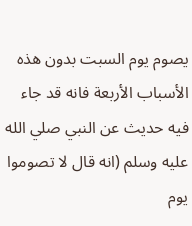يصوم يوم السبت بدون هذه الأسباب الأربعة فانه قد جاء فيه حديث عن النبي صلي الله عليه وسلم (انه قال لا تصوموا يوم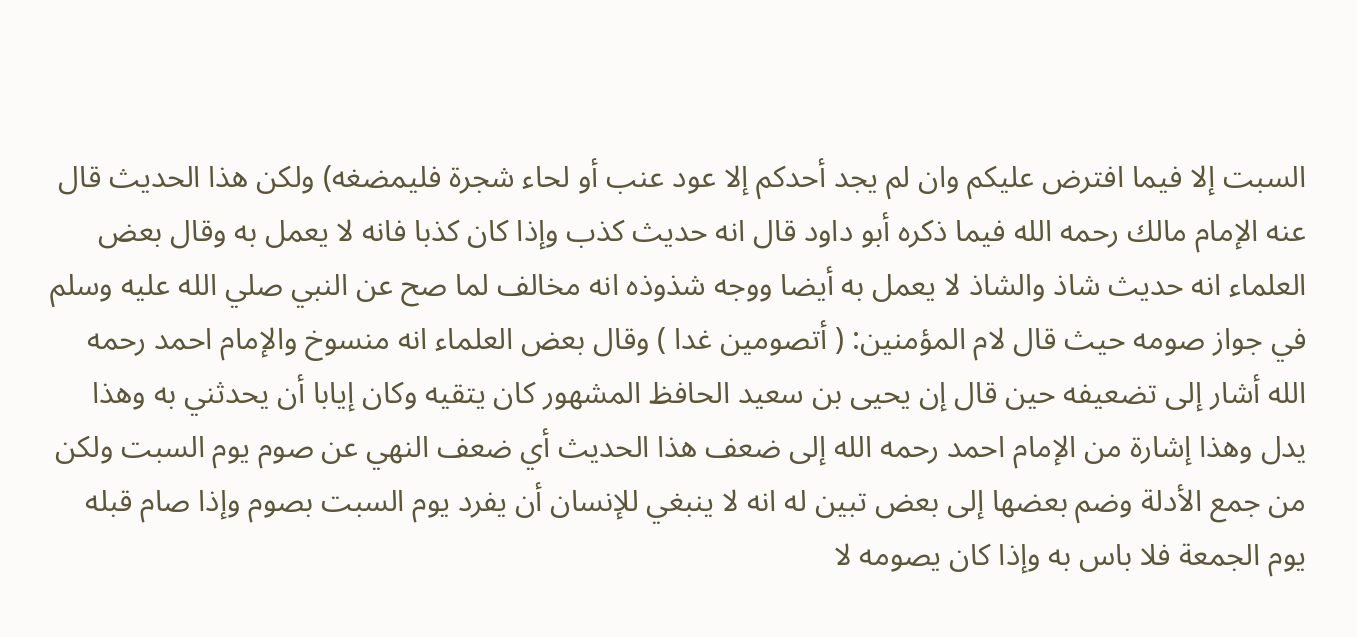السبت إلا فيما افترض عليكم وان لم يجد أحدكم إلا عود عنب أو لحاء شجرة فليمضغه) ولكن هذا الحديث قال عنه الإمام مالك رحمه الله فيما ذكره أبو داود قال انه حديث كذب وإذا كان كذبا فانه لا يعمل به وقال بعض العلماء انه حديث شاذ والشاذ لا يعمل به أيضا ووجه شذوذه انه مخالف لما صح عن النبي صلي الله عليه وسلم في جواز صومه حيث قال لام المؤمنين: ( أتصومين غدا ) وقال بعض العلماء انه منسوخ والإمام احمد رحمه الله أشار إلى تضعيفه حين قال إن يحيى بن سعيد الحافظ المشهور كان يتقيه وكان إيابا أن يحدثني به وهذا يدل وهذا إشارة من الإمام احمد رحمه الله إلى ضعف هذا الحديث أي ضعف النهي عن صوم يوم السبت ولكن من جمع الأدلة وضم بعضها إلى بعض تبين له انه لا ينبغي للإنسان أن يفرد يوم السبت بصوم وإذا صام قبله يوم الجمعة فلا باس به وإذا كان يصومه لا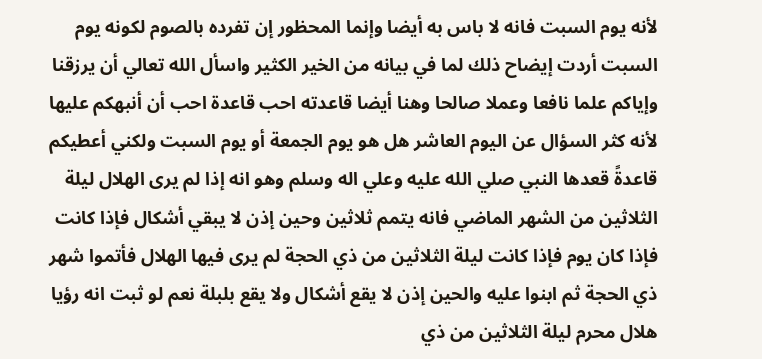لأنه يوم السبت فانه لا باس به أيضا وإنما المحظور إن تفرده بالصوم لكونه يوم السبت أردت إيضاح ذلك لما في بيانه من الخير الكثير واسأل الله تعالي أن يرزقنا وإياكم علما نافعا وعملا صالحا وهنا أيضا قاعدته احب قاعدة احب أن أنبهكم عليها لأنه كثر السؤال عن اليوم العاشر هل هو يوم الجمعة أو يوم السبت ولكني أعطيكم قاعدةً قعدها النبي صلي الله عليه وعلي اله وسلم وهو انه إذا لم يرى الهلال ليلة الثلاثين من الشهر الماضي فانه يتمم ثلاثين وحين إذن لا يبقي أشكال فإذا كانت فإذا كان يوم فإذا كانت ليلة الثلاثين من ذي الحجة لم يرى فيها الهلال فأتموا شهر ذي الحجة ثم ابنوا عليه والحين إذن لا يقع أشكال ولا يقع بلبلة نعم لو ثبت انه رؤيا هلال محرم ليلة الثلاثين من ذي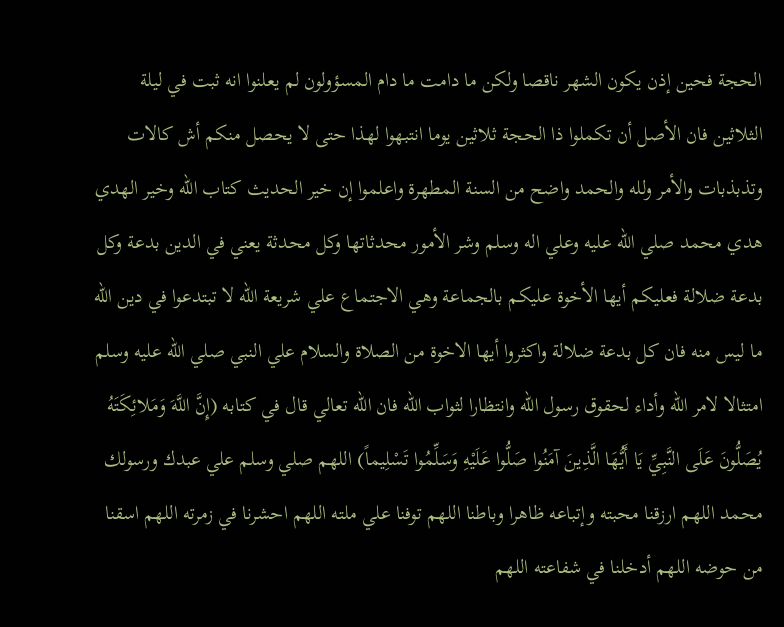الحجة فحين إذن يكون الشهر ناقصا ولكن ما دامت ما دام المسؤولون لم يعلنوا انه ثبت في ليلة الثلاثين فان الأصل أن تكملوا ذا الحجة ثلاثين يوما انتبهوا لهذا حتى لا يحصل منكم أش كالات وتذبذبات والأمر ولله والحمد واضح من السنة المطهرة واعلموا إن خير الحديث كتاب الله وخير الهدي هدي محمد صلي الله عليه وعلي اله وسلم وشر الأمور محدثاتها وكل محدثة يعني في الدين بدعة وكل بدعة ضلالة فعليكم أيها الأخوة عليكم بالجماعة وهي الاجتماع علي شريعة الله لا تبتدعوا في دين الله ما ليس منه فان كل بدعة ضلالة واكثروا أيها الاخوة من الصلاة والسلام علي النبي صلي الله عليه وسلم امتثالا لامر الله وأداء لحقوق رسول الله وانتظارا لثواب الله فان الله تعالي قال في كتابه (إِنَّ اللَّهَ وَمَلائِكَتَهُ يُصَلُّونَ عَلَى النَّبِيِّ يَا أَيُّهَا الَّذِينَ آمَنُوا صَلُّوا عَلَيْهِ وَسَلِّمُوا تَسْلِيماً) اللهم صلي وسلم علي عبدك ورسولك محمد اللهم ارزقنا محبته وإتباعه ظاهرا وباطنا اللهم توفنا علي ملته اللهم احشرنا في زمرته اللهم اسقنا من حوضه اللهم أدخلنا في شفاعته اللهم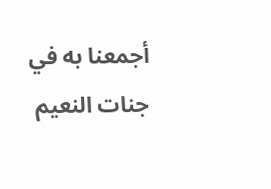أجمعنا به في جنات النعيم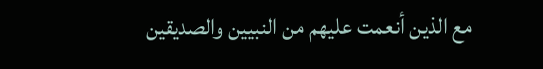مع الذين أنعمت عليهم من النبيين والصديقين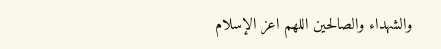والشهداء والصالحين اللهم اعز الإسلام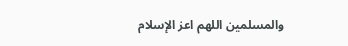والمسلمين اللهم اعز الإسلام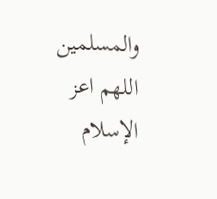والمسلمين اللهم اعز الإسلام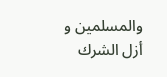والمسلمين و أزل الشرك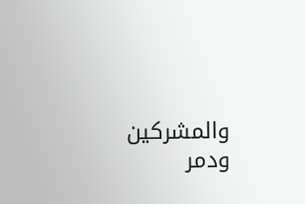والمشركين ودمر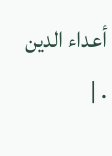أعداء الدين . |